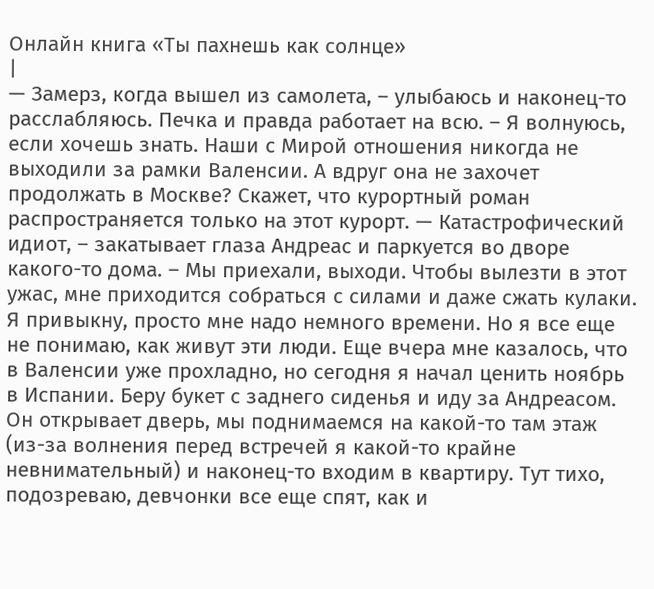Онлайн книга «Ты пахнешь как солнце»
|
— Замерз, когда вышел из самолета, – улыбаюсь и наконец-то расслабляюсь. Печка и правда работает на всю. – Я волнуюсь, если хочешь знать. Наши с Мирой отношения никогда не выходили за рамки Валенсии. А вдруг она не захочет продолжать в Москве? Скажет, что курортный роман распространяется только на этот курорт. — Катастрофический идиот, – закатывает глаза Андреас и паркуется во дворе какого-то дома. – Мы приехали, выходи. Чтобы вылезти в этот ужас, мне приходится собраться с силами и даже сжать кулаки. Я привыкну, просто мне надо немного времени. Но я все еще не понимаю, как живут эти люди. Еще вчера мне казалось, что в Валенсии уже прохладно, но сегодня я начал ценить ноябрь в Испании. Беру букет с заднего сиденья и иду за Андреасом. Он открывает дверь, мы поднимаемся на какой-то там этаж (из-за волнения перед встречей я какой-то крайне невнимательный) и наконец-то входим в квартиру. Тут тихо, подозреваю, девчонки все еще спят, как и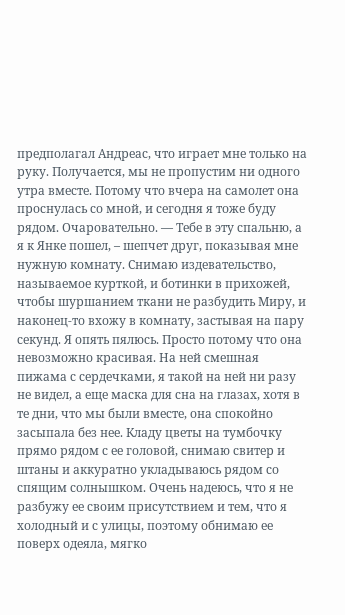предполагал Андреас, что играет мне только на руку. Получается, мы не пропустим ни одного утра вместе. Потому что вчера на самолет она проснулась со мной, и сегодня я тоже буду рядом. Очаровательно. — Тебе в эту спальню, а я к Янке пошел, – шепчет друг, показывая мне нужную комнату. Снимаю издевательство, называемое курткой, и ботинки в прихожей, чтобы шуршанием ткани не разбудить Миру, и наконец-то вхожу в комнату, застывая на пару секунд. Я опять пялюсь. Просто потому что она невозможно красивая. На ней смешная пижама с сердечками, я такой на ней ни разу не видел, а еще маска для сна на глазах, хотя в те дни, что мы были вместе, она спокойно засыпала без нее. Кладу цветы на тумбочку прямо рядом с ее головой, снимаю свитер и штаны и аккуратно укладываюсь рядом со спящим солнышком. Очень надеюсь, что я не разбужу ее своим присутствием и тем, что я холодный и с улицы, поэтому обнимаю ее поверх одеяла, мягко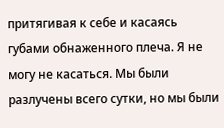притягивая к себе и касаясь губами обнаженного плеча. Я не могу не касаться. Мы были разлучены всего сутки, но мы были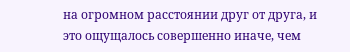на огромном расстоянии друг от друга, и это ощущалось совершенно иначе, чем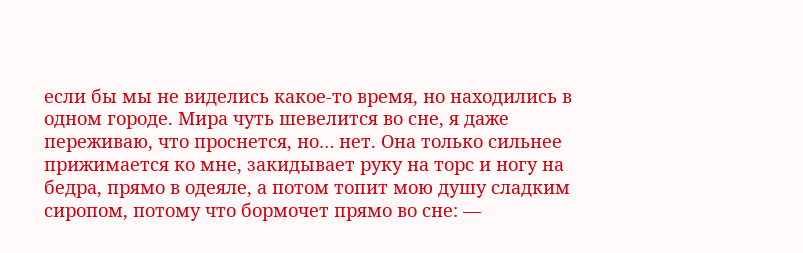если бы мы не виделись какое-то время, но находились в одном городе. Мира чуть шевелится во сне, я даже переживаю, что проснется, но… нет. Она только сильнее прижимается ко мне, закидывает руку на торс и ногу на бедра, прямо в одеяле, а потом топит мою душу сладким сиропом, потому что бормочет прямо во сне: —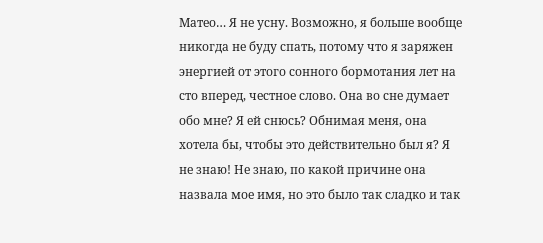Матео… Я не усну. Возможно, я больше вообще никогда не буду спать, потому что я заряжен энергией от этого сонного бормотания лет на сто вперед, честное слово. Она во сне думает обо мне? Я ей снюсь? Обнимая меня, она хотела бы, чтобы это действительно был я? Я не знаю! Не знаю, по какой причине она назвала мое имя, но это было так сладко и так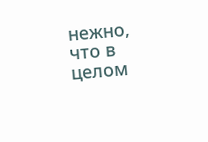нежно, что в целом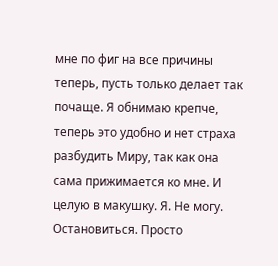мне по фиг на все причины теперь, пусть только делает так почаще. Я обнимаю крепче, теперь это удобно и нет страха разбудить Миру, так как она сама прижимается ко мне. И целую в макушку. Я. Не могу. Остановиться. Просто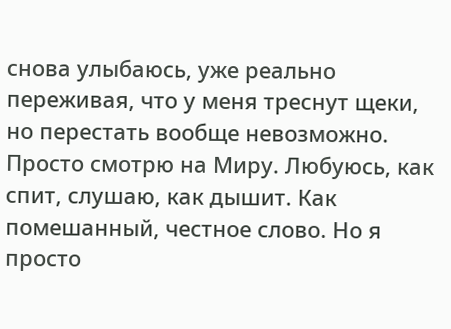снова улыбаюсь, уже реально переживая, что у меня треснут щеки, но перестать вообще невозможно. Просто смотрю на Миру. Любуюсь, как спит, слушаю, как дышит. Как помешанный, честное слово. Но я просто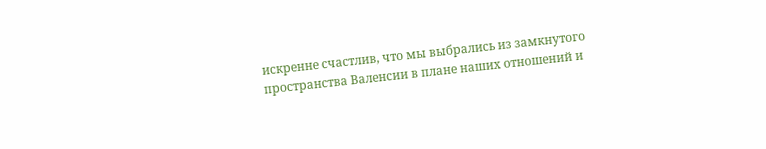искренне счастлив, что мы выбрались из замкнутого пространства Валенсии в плане наших отношений и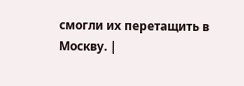смогли их перетащить в Москву. |